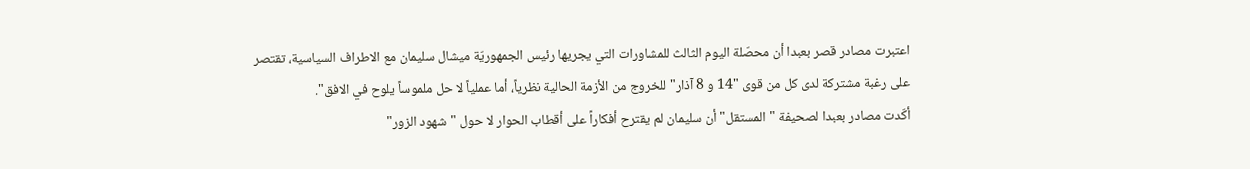اعتبرت مصادر قصر بعبدا أن محصّلة اليوم الثالث للمشاورات التي يجريها رئيس الجمهوريّة ميشال سليمان مع الاطراف السياسية، تقتصر على رغبة مشتركة لدى كل من قوى "14 و 8 آذار" للخروج من الأزمة الحالية نظرياً، أما عملياً لا حل ملموساً يلوح في الافق".
أكّدت مصادر بعبدا لصحيفة "المستقل" أن سليمان لم يقترح أفكاراً على أقطاب الحوار لا حول "شهود الزور"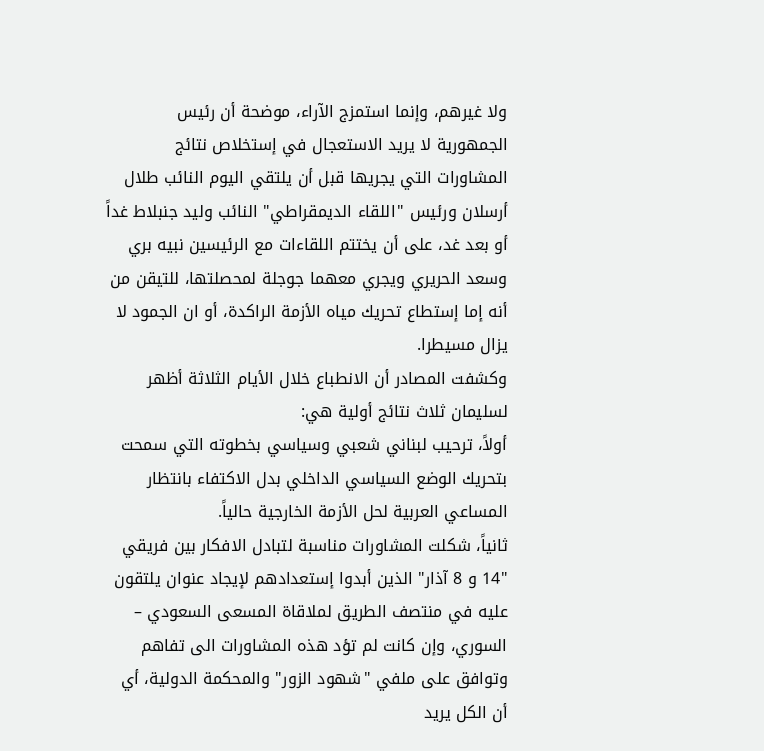ولا غيرهم، وإنما استمزج الآراء، موضحة أن رئيس الجمهورية لا يريد الاستعجال في إستخلاص نتائج المشاورات التي يجريها قبل أن يلتقي اليوم النائب طلال أرسلان ورئيس "اللقاء الديمقراطي" النائب وليد جنبلاط غداً أو بعد غد، على أن يختتم اللقاءات مع الرئيسين نبيه بري وسعد الحريري ويجري معهما جوجلة لمحصلتها، للتيقن من أنه إما إستطاع تحريك مياه الأزمة الراكدة، أو ان الجمود لا يزال مسيطرا.
وكشفت المصادر أن الانطباع خلال الأيام الثلاثة أظهر لسليمان ثلاث نتائج أولية هي:
أولاً، ترحيب لبناني شعبي وسياسي بخطوته التي سمحت بتحريك الوضع السياسي الداخلي بدل الاكتفاء بانتظار المساعي العربية لحل الأزمة الخارجية حالياً.
ثانياً، شكلت المشاورات مناسبة لتبادل الافكار بين فريقي "14 و 8 آذار" الذين أبدوا إستعدادهم لإيجاد عنوان يلتقون عليه في منتصف الطريق لملاقاة المسعى السعودي – السوري، وإن كانت لم تؤد هذه المشاورات الى تفاهم وتوافق على ملفي "شهود الزور" والمحكمة الدولية، أي أن الكل يريد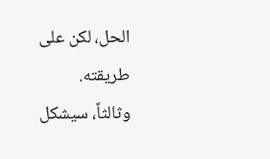الحل، لكن على طريقته.
وثالثاً، سيشكل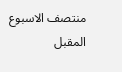منتصف الاسبوع المقبل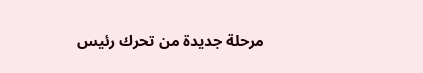مرحلة جديدة من تحرك رئيس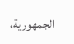الجمهورية،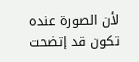لأن الصورة عنده تكون قد إتضحت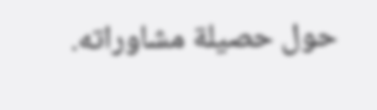حول حصيلة مشاوراته.